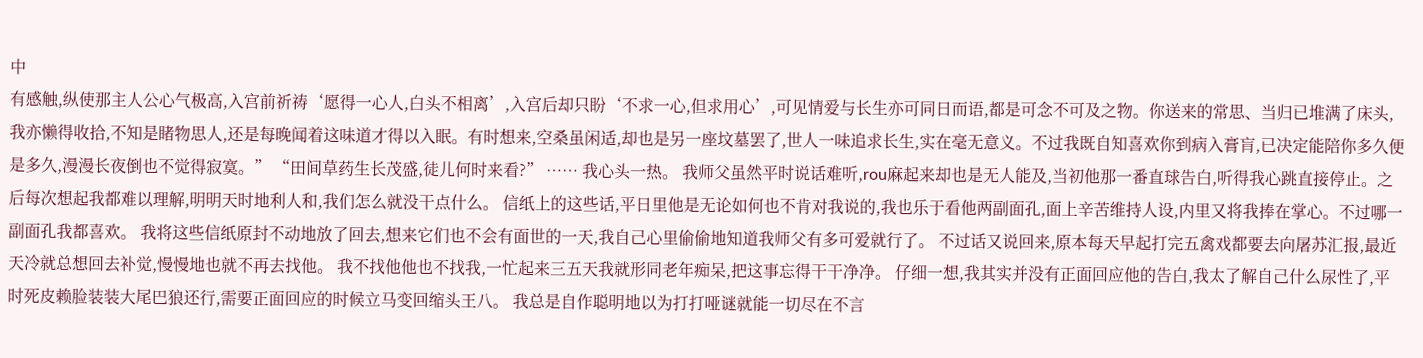中
有感触,纵使那主人公心气极高,入宫前祈祷‘愿得一心人,白头不相离’,入宫后却只盼‘不求一心,但求用心’,可见情爱与长生亦可同日而语,都是可念不可及之物。你送来的常思、当归已堆满了床头,我亦懒得收拾,不知是睹物思人,还是每晚闻着这味道才得以入眠。有时想来,空桑虽闲适,却也是另一座坟墓罢了,世人一味追求长生,实在毫无意义。不过我既自知喜欢你到病入膏肓,已决定能陪你多久便是多久,漫漫长夜倒也不觉得寂寞。” “田间草药生长茂盛,徒儿何时来看?” …… 我心头一热。 我师父虽然平时说话难听,rou麻起来却也是无人能及,当初他那一番直球告白,听得我心跳直接停止。之后每次想起我都难以理解,明明天时地利人和,我们怎么就没干点什么。 信纸上的这些话,平日里他是无论如何也不肯对我说的,我也乐于看他两副面孔,面上辛苦维持人设,内里又将我捧在掌心。不过哪一副面孔我都喜欢。 我将这些信纸原封不动地放了回去,想来它们也不会有面世的一天,我自己心里偷偷地知道我师父有多可爱就行了。 不过话又说回来,原本每天早起打完五禽戏都要去向屠苏汇报,最近天冷就总想回去补觉,慢慢地也就不再去找他。 我不找他他也不找我,一忙起来三五天我就形同老年痴呆,把这事忘得干干净净。 仔细一想,我其实并没有正面回应他的告白,我太了解自己什么尿性了,平时死皮赖脸装装大尾巴狼还行,需要正面回应的时候立马变回缩头王八。 我总是自作聪明地以为打打哑谜就能一切尽在不言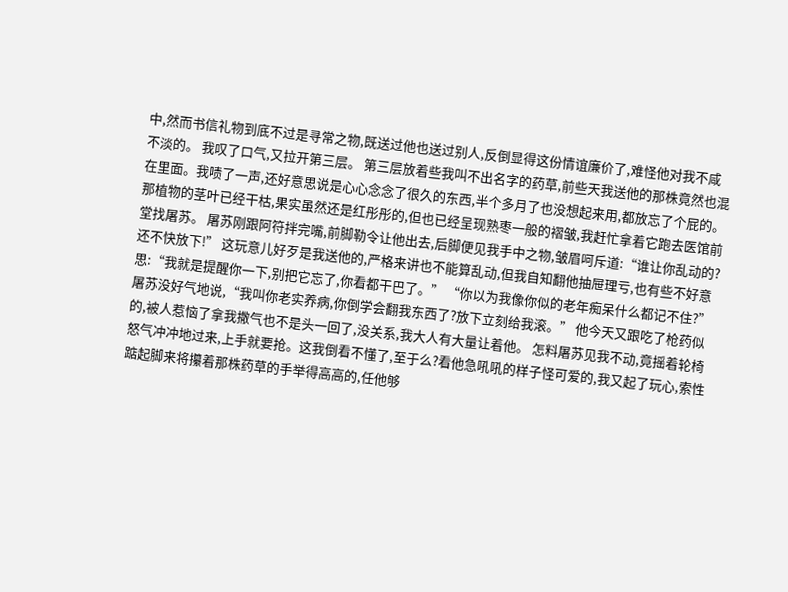中,然而书信礼物到底不过是寻常之物,既送过他也送过别人,反倒显得这份情谊廉价了,难怪他对我不咸不淡的。 我叹了口气,又拉开第三层。 第三层放着些我叫不出名字的药草,前些天我送他的那株竟然也混在里面。我啧了一声,还好意思说是心心念念了很久的东西,半个多月了也没想起来用,都放忘了个屁的。 那植物的茎叶已经干枯,果实虽然还是红彤彤的,但也已经呈现熟枣一般的褶皱,我赶忙拿着它跑去医馆前堂找屠苏。 屠苏刚跟阿符拌完嘴,前脚勒令让他出去,后脚便见我手中之物,皱眉呵斥道:“谁让你乱动的?还不快放下!” 这玩意儿好歹是我送他的,严格来讲也不能算乱动,但我自知翻他抽屉理亏,也有些不好意思:“我就是提醒你一下,别把它忘了,你看都干巴了。” “你以为我像你似的老年痴呆什么都记不住?”屠苏没好气地说,“我叫你老实养病,你倒学会翻我东西了?放下立刻给我滚。” 他今天又跟吃了枪药似的,被人惹恼了拿我撒气也不是头一回了,没关系,我大人有大量让着他。 怎料屠苏见我不动,竟摇着轮椅怒气冲冲地过来,上手就要抢。这我倒看不懂了,至于么?看他急吼吼的样子怪可爱的,我又起了玩心,索性踮起脚来将攥着那株药草的手举得高高的,任他够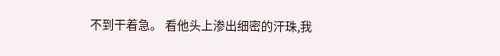不到干着急。 看他头上渗出细密的汗珠,我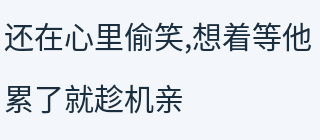还在心里偷笑,想着等他累了就趁机亲